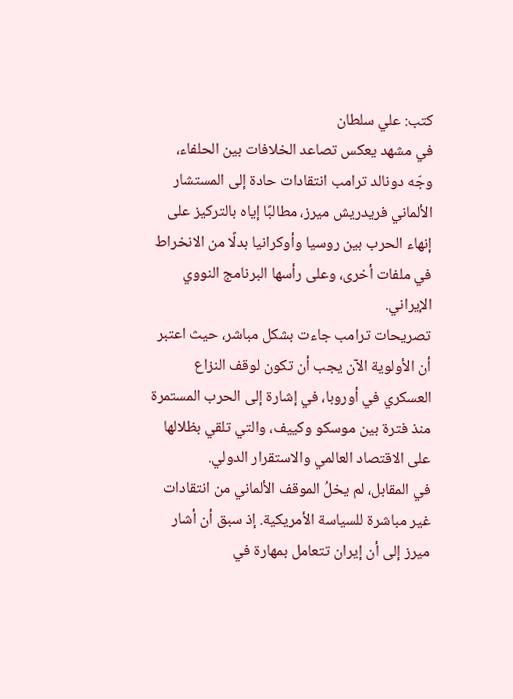كتب: علي سلطان
في مشهد يعكس تصاعد الخلافات بين الحلفاء، وجّه دونالد ترامب انتقادات حادة إلى المستشار الألماني فريدريش ميرز، مطالبًا إياه بالتركيز على إنهاء الحرب بين روسيا وأوكرانيا بدلًا من الانخراط في ملفات أخرى، وعلى رأسها البرنامج النووي الإيراني.
تصريحات ترامب جاءت بشكل مباشر، حيث اعتبر أن الأولوية الآن يجب أن تكون لوقف النزاع العسكري في أوروبا، في إشارة إلى الحرب المستمرة منذ فترة بين موسكو وكييف، والتي تلقي بظلالها على الاقتصاد العالمي والاستقرار الدولي.
في المقابل، لم يخلُ الموقف الألماني من انتقادات غير مباشرة للسياسة الأمريكية. إذ سبق أن أشار ميرز إلى أن إيران تتعامل بمهارة في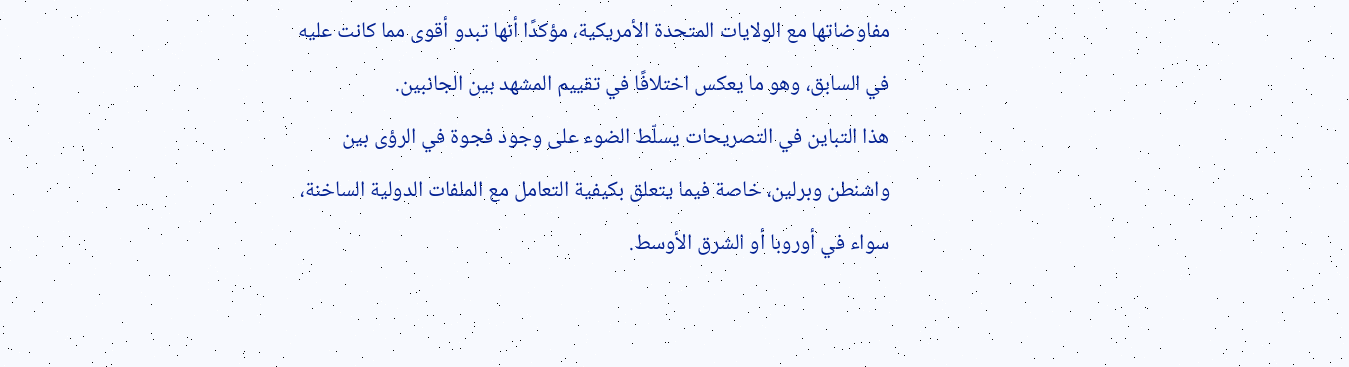مفاوضاتها مع الولايات المتحدة الأمريكية، مؤكدًا أنها تبدو أقوى مما كانت عليه في السابق، وهو ما يعكس اختلافًا في تقييم المشهد بين الجانبين.
هذا التباين في التصريحات يسلّط الضوء على وجود فجوة في الرؤى بين واشنطن وبرلين، خاصة فيما يتعلق بكيفية التعامل مع الملفات الدولية الساخنة، سواء في أوروبا أو الشرق الأوسط.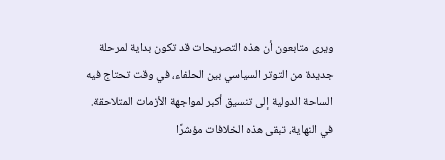ويرى متابعون أن هذه التصريحات قد تكون بداية لمرحلة جديدة من التوتر السياسي بين الحلفاء، في وقت تحتاج فيه الساحة الدولية إلى تنسيق أكبر لمواجهة الأزمات المتلاحقة.
في النهاية، تبقى هذه الخلافات مؤشرًا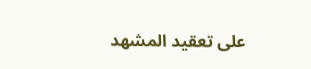على تعقيد المشهد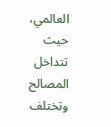العالمي، حيث تتداخل المصالح وتختلف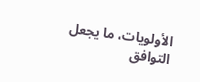الأولويات، ما يجعل التوافق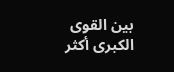بين القوى الكبرى أكثر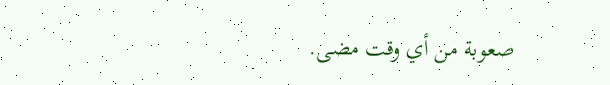صعوبة من أي وقت مضى.